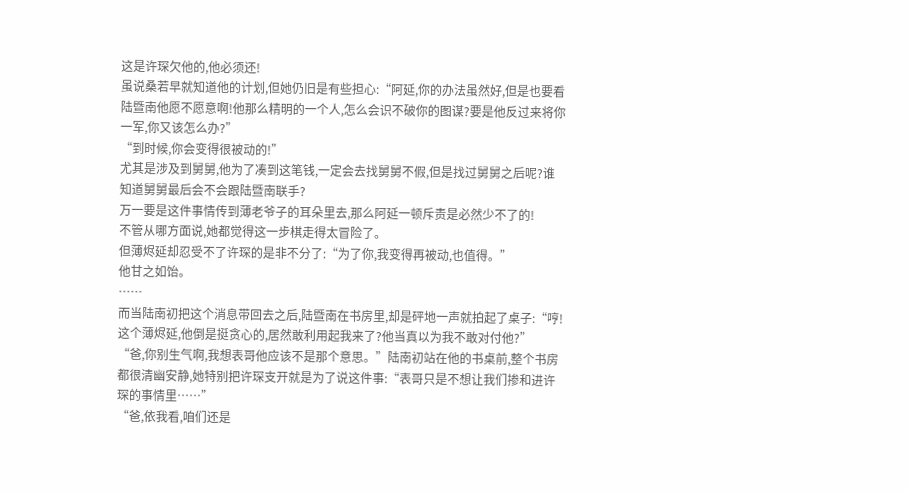这是许琛欠他的,他必须还!
虽说桑若早就知道他的计划,但她仍旧是有些担心:“阿延,你的办法虽然好,但是也要看陆暨南他愿不愿意啊!他那么精明的一个人,怎么会识不破你的图谋?要是他反过来将你一军,你又该怎么办?”
“到时候,你会变得很被动的!”
尤其是涉及到舅舅,他为了凑到这笔钱,一定会去找舅舅不假,但是找过舅舅之后呢?谁知道舅舅最后会不会跟陆暨南联手?
万一要是这件事情传到薄老爷子的耳朵里去,那么阿延一顿斥责是必然少不了的!
不管从哪方面说,她都觉得这一步棋走得太冒险了。
但薄烬延却忍受不了许琛的是非不分了:“为了你,我变得再被动,也值得。”
他甘之如饴。
……
而当陆南初把这个消息带回去之后,陆暨南在书房里,却是砰地一声就拍起了桌子:“哼!这个薄烬延,他倒是挺贪心的,居然敢利用起我来了?他当真以为我不敢对付他?”
“爸,你别生气啊,我想表哥他应该不是那个意思。”陆南初站在他的书桌前,整个书房都很清幽安静,她特别把许琛支开就是为了说这件事:“表哥只是不想让我们掺和进许琛的事情里……”
“爸,依我看,咱们还是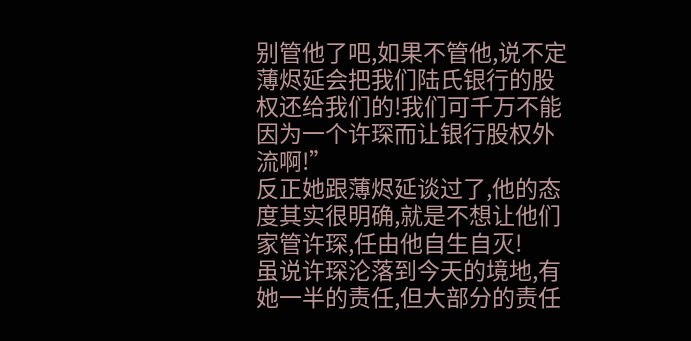别管他了吧,如果不管他,说不定薄烬延会把我们陆氏银行的股权还给我们的!我们可千万不能因为一个许琛而让银行股权外流啊!”
反正她跟薄烬延谈过了,他的态度其实很明确,就是不想让他们家管许琛,任由他自生自灭!
虽说许琛沦落到今天的境地,有她一半的责任,但大部分的责任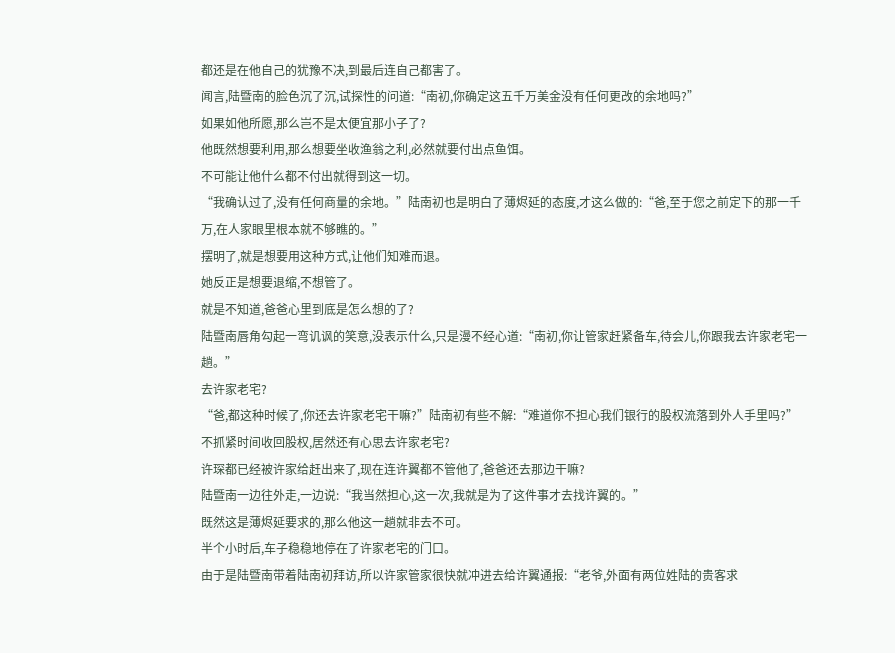都还是在他自己的犹豫不决,到最后连自己都害了。
闻言,陆暨南的脸色沉了沉,试探性的问道:“南初,你确定这五千万美金没有任何更改的余地吗?”
如果如他所愿,那么岂不是太便宜那小子了?
他既然想要利用,那么想要坐收渔翁之利,必然就要付出点鱼饵。
不可能让他什么都不付出就得到这一切。
“我确认过了,没有任何商量的余地。”陆南初也是明白了薄烬延的态度,才这么做的:“爸,至于您之前定下的那一千万,在人家眼里根本就不够瞧的。”
摆明了,就是想要用这种方式,让他们知难而退。
她反正是想要退缩,不想管了。
就是不知道,爸爸心里到底是怎么想的了?
陆暨南唇角勾起一弯讥讽的笑意,没表示什么,只是漫不经心道:“南初,你让管家赶紧备车,待会儿,你跟我去许家老宅一趟。”
去许家老宅?
“爸,都这种时候了,你还去许家老宅干嘛?”陆南初有些不解:“难道你不担心我们银行的股权流落到外人手里吗?”
不抓紧时间收回股权,居然还有心思去许家老宅?
许琛都已经被许家给赶出来了,现在连许翼都不管他了,爸爸还去那边干嘛?
陆暨南一边往外走,一边说:“我当然担心,这一次,我就是为了这件事才去找许翼的。”
既然这是薄烬延要求的,那么他这一趟就非去不可。
半个小时后,车子稳稳地停在了许家老宅的门口。
由于是陆暨南带着陆南初拜访,所以许家管家很快就冲进去给许翼通报:“老爷,外面有两位姓陆的贵客求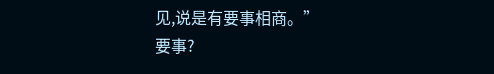见,说是有要事相商。”
要事?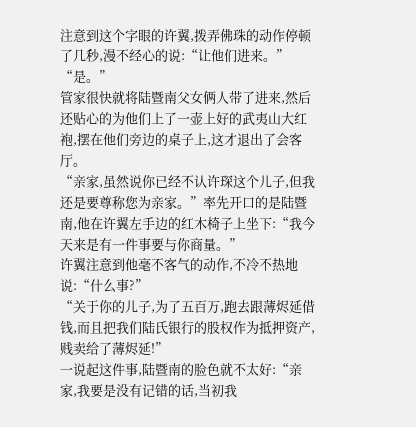注意到这个字眼的许翼,拨弄佛珠的动作停顿了几秒,漫不经心的说:“让他们进来。”
“是。”
管家很快就将陆暨南父女俩人带了进来,然后还贴心的为他们上了一壶上好的武夷山大红袍,摆在他们旁边的桌子上,这才退出了会客厅。
“亲家,虽然说你已经不认许琛这个儿子,但我还是要尊称您为亲家。”率先开口的是陆暨南,他在许翼左手边的红木椅子上坐下:“我今天来是有一件事要与你商量。”
许翼注意到他毫不客气的动作,不冷不热地说:“什么事?”
“关于你的儿子,为了五百万,跑去跟薄烬延借钱,而且把我们陆氏银行的股权作为抵押资产,贱卖给了薄烬延!”
一说起这件事,陆暨南的脸色就不太好:“亲家,我要是没有记错的话,当初我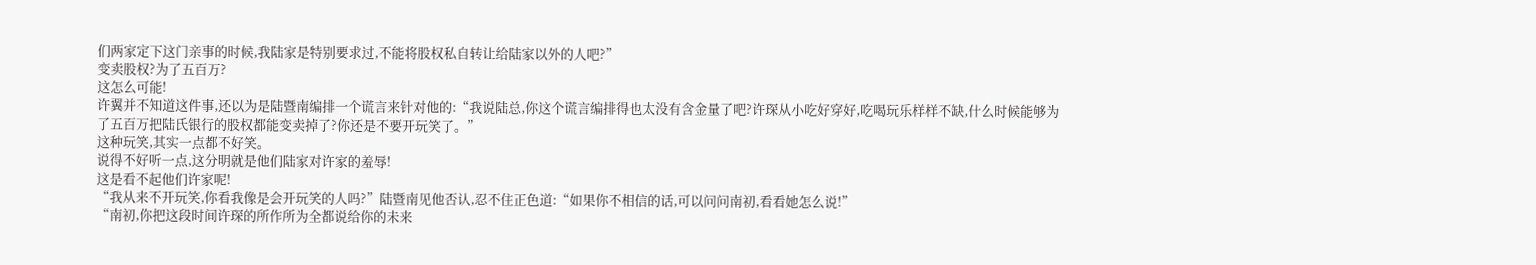们两家定下这门亲事的时候,我陆家是特别要求过,不能将股权私自转让给陆家以外的人吧?”
变卖股权?为了五百万?
这怎么可能!
许翼并不知道这件事,还以为是陆暨南编排一个谎言来针对他的:“我说陆总,你这个谎言编排得也太没有含金量了吧?许琛从小吃好穿好,吃喝玩乐样样不缺,什么时候能够为了五百万把陆氏银行的股权都能变卖掉了?你还是不要开玩笑了。”
这种玩笑,其实一点都不好笑。
说得不好听一点,这分明就是他们陆家对许家的羞辱!
这是看不起他们许家呢!
“我从来不开玩笑,你看我像是会开玩笑的人吗?”陆暨南见他否认,忍不住正色道:“如果你不相信的话,可以问问南初,看看她怎么说!”
“南初,你把这段时间许琛的所作所为全都说给你的未来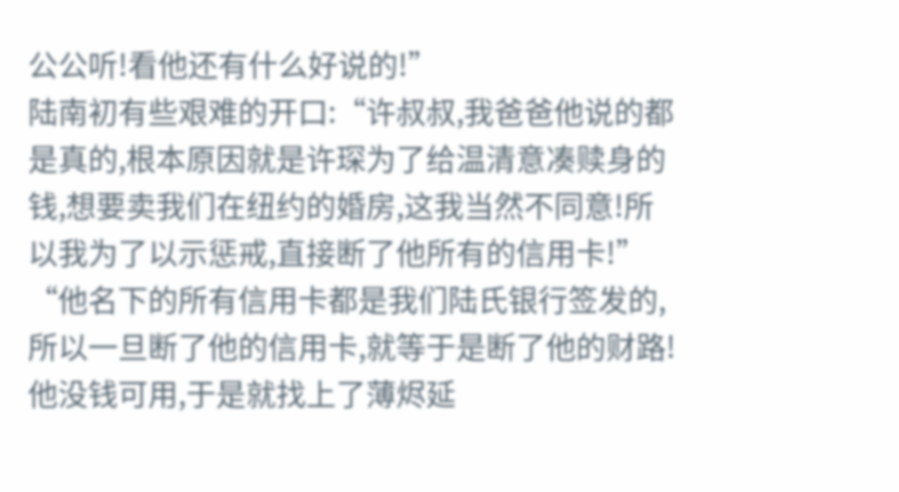公公听!看他还有什么好说的!”
陆南初有些艰难的开口:“许叔叔,我爸爸他说的都是真的,根本原因就是许琛为了给温清意凑赎身的钱,想要卖我们在纽约的婚房,这我当然不同意!所以我为了以示惩戒,直接断了他所有的信用卡!”
“他名下的所有信用卡都是我们陆氏银行签发的,所以一旦断了他的信用卡,就等于是断了他的财路!他没钱可用,于是就找上了薄烬延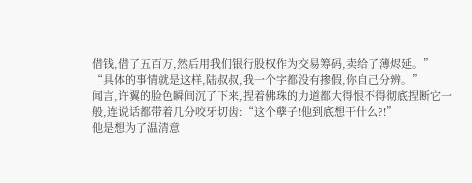借钱,借了五百万,然后用我们银行股权作为交易筹码,卖给了薄烬延。”
“具体的事情就是这样,陆叔叔,我一个字都没有掺假,你自己分辨。”
闻言,许翼的脸色瞬间沉了下来,捏着佛珠的力道都大得恨不得彻底捏断它一般,连说话都带着几分咬牙切齿:“这个孽子!他到底想干什么?!”
他是想为了温清意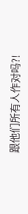跟他们所有人作对吗?!